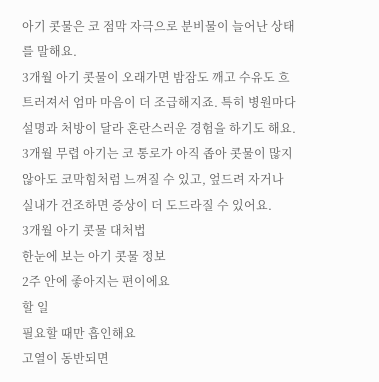아기 콧물은 코 점막 자극으로 분비물이 늘어난 상태를 말해요.
3개월 아기 콧물이 오래가면 밤잠도 깨고 수유도 흐트러져서 엄마 마음이 더 조급해지죠. 특히 병원마다 설명과 처방이 달라 혼란스러운 경험을 하기도 해요.
3개월 무렵 아기는 코 통로가 아직 좁아 콧물이 많지 않아도 코막힘처럼 느껴질 수 있고, 엎드려 자거나 실내가 건조하면 증상이 더 도드라질 수 있어요.
3개월 아기 콧물 대처법
한눈에 보는 아기 콧물 정보
2주 안에 좋아지는 편이에요
할 일
필요할 때만 흡인해요
고열이 동반되면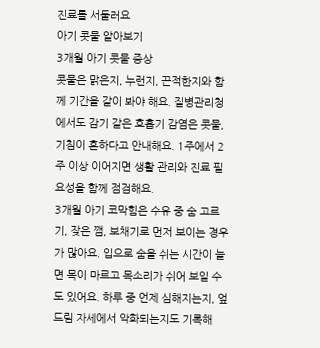진료를 서둘러요
아기 콧물 알아보기
3개월 아기 콧물 증상
콧물은 맑은지, 누런지, 끈적한지와 함께 기간을 같이 봐야 해요. 질병관리청에서도 감기 같은 호흡기 감염은 콧물, 기침이 흔하다고 안내해요. 1주에서 2주 이상 이어지면 생활 관리와 진료 필요성을 함께 점검해요.
3개월 아기 코막힘은 수유 중 숨 고르기, 잦은 깸, 보채기로 먼저 보이는 경우가 많아요. 입으로 숨을 쉬는 시간이 늘면 목이 마르고 목소리가 쉬어 보일 수도 있어요. 하루 중 언제 심해지는지, 엎드림 자세에서 악화되는지도 기록해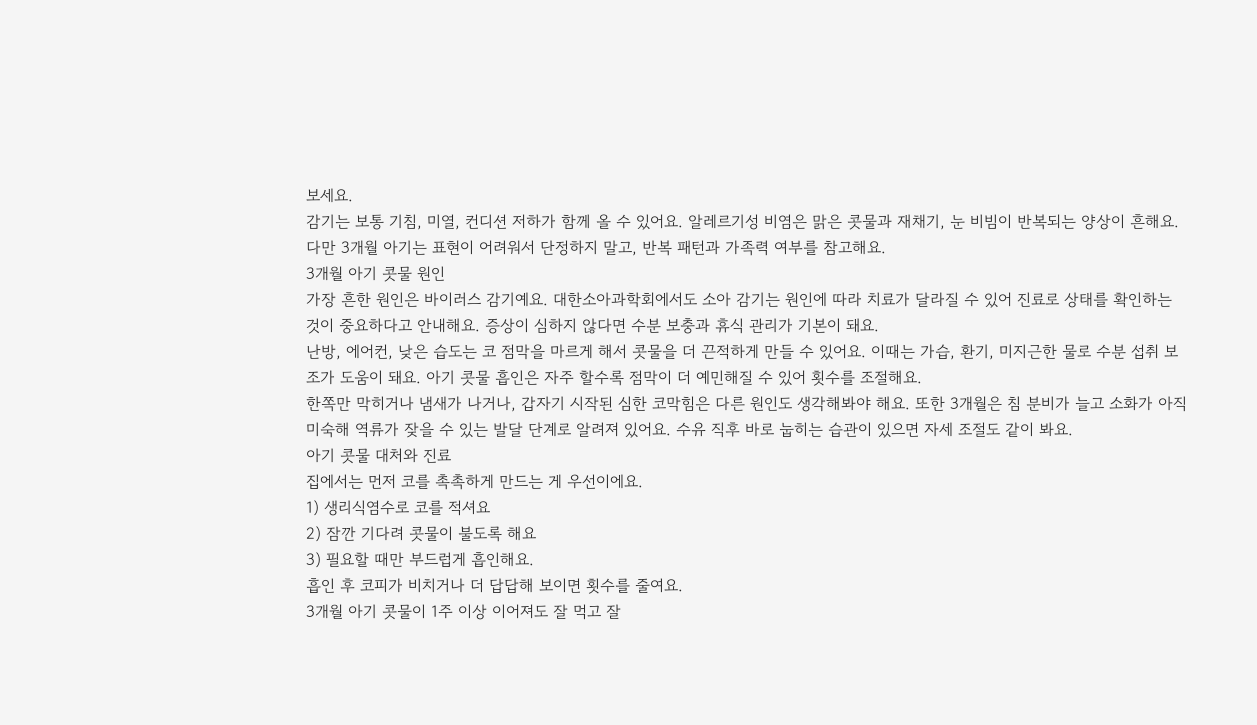보세요.
감기는 보통 기침, 미열, 컨디션 저하가 함께 올 수 있어요. 알레르기성 비염은 맑은 콧물과 재채기, 눈 비빔이 반복되는 양상이 흔해요. 다만 3개월 아기는 표현이 어려워서 단정하지 말고, 반복 패턴과 가족력 여부를 참고해요.
3개월 아기 콧물 원인
가장 흔한 원인은 바이러스 감기예요. 대한소아과학회에서도 소아 감기는 원인에 따라 치료가 달라질 수 있어 진료로 상태를 확인하는 것이 중요하다고 안내해요. 증상이 심하지 않다면 수분 보충과 휴식 관리가 기본이 돼요.
난방, 에어컨, 낮은 습도는 코 점막을 마르게 해서 콧물을 더 끈적하게 만들 수 있어요. 이때는 가습, 환기, 미지근한 물로 수분 섭취 보조가 도움이 돼요. 아기 콧물 흡인은 자주 할수록 점막이 더 예민해질 수 있어 횟수를 조절해요.
한쪽만 막히거나 냄새가 나거나, 갑자기 시작된 심한 코막힘은 다른 원인도 생각해봐야 해요. 또한 3개월은 침 분비가 늘고 소화가 아직 미숙해 역류가 잦을 수 있는 발달 단계로 알려져 있어요. 수유 직후 바로 눕히는 습관이 있으면 자세 조절도 같이 봐요.
아기 콧물 대처와 진료
집에서는 먼저 코를 촉촉하게 만드는 게 우선이에요.
1) 생리식염수로 코를 적셔요
2) 잠깐 기다려 콧물이 불도록 해요
3) 필요할 때만 부드럽게 흡인해요.
흡인 후 코피가 비치거나 더 답답해 보이면 횟수를 줄여요.
3개월 아기 콧물이 1주 이상 이어져도 잘 먹고 잘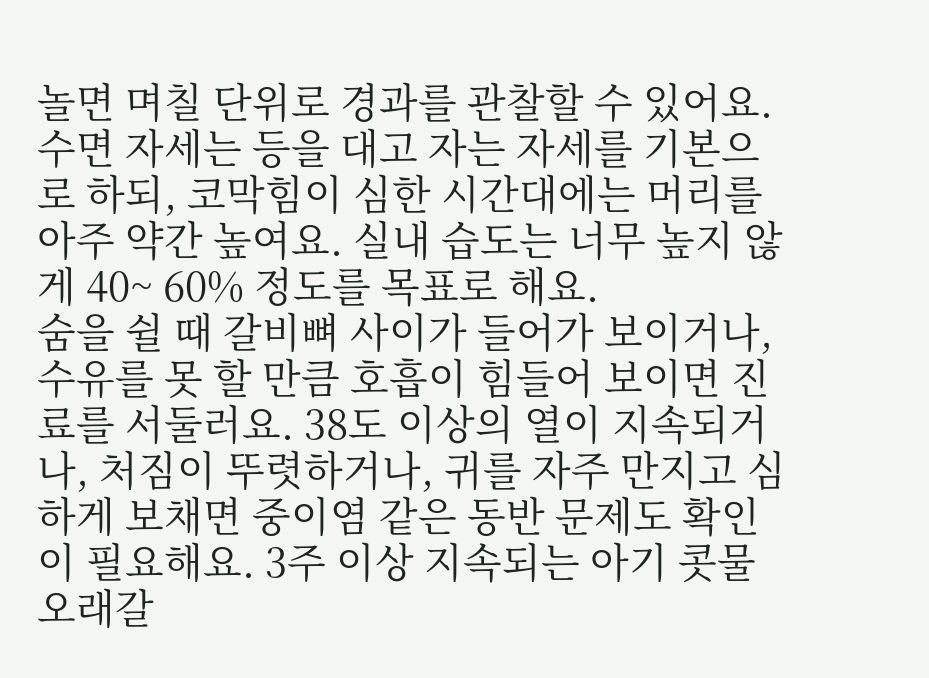놀면 며칠 단위로 경과를 관찰할 수 있어요. 수면 자세는 등을 대고 자는 자세를 기본으로 하되, 코막힘이 심한 시간대에는 머리를 아주 약간 높여요. 실내 습도는 너무 높지 않게 40~ 60% 정도를 목표로 해요.
숨을 쉴 때 갈비뼈 사이가 들어가 보이거나, 수유를 못 할 만큼 호흡이 힘들어 보이면 진료를 서둘러요. 38도 이상의 열이 지속되거나, 처짐이 뚜렷하거나, 귀를 자주 만지고 심하게 보채면 중이염 같은 동반 문제도 확인이 필요해요. 3주 이상 지속되는 아기 콧물 오래갈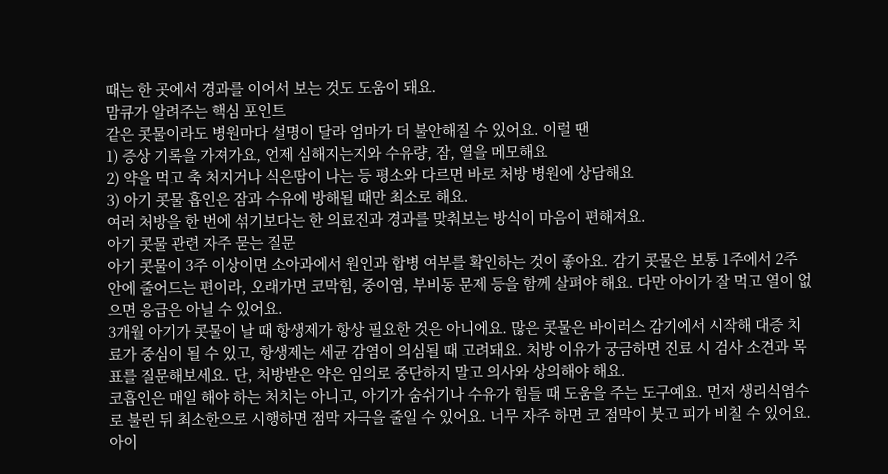때는 한 곳에서 경과를 이어서 보는 것도 도움이 돼요.
맘큐가 알려주는 핵심 포인트
같은 콧물이라도 병원마다 설명이 달라 엄마가 더 불안해질 수 있어요. 이럴 땐
1) 증상 기록을 가져가요, 언제 심해지는지와 수유량, 잠, 열을 메모해요
2) 약을 먹고 축 처지거나 식은땀이 나는 등 평소와 다르면 바로 처방 병원에 상담해요
3) 아기 콧물 흡인은 잠과 수유에 방해될 때만 최소로 해요.
여러 처방을 한 번에 섞기보다는 한 의료진과 경과를 맞춰보는 방식이 마음이 편해져요.
아기 콧물 관련 자주 묻는 질문
아기 콧물이 3주 이상이면 소아과에서 원인과 합병 여부를 확인하는 것이 좋아요. 감기 콧물은 보통 1주에서 2주 안에 줄어드는 편이라, 오래가면 코막힘, 중이염, 부비동 문제 등을 함께 살펴야 해요. 다만 아이가 잘 먹고 열이 없으면 응급은 아닐 수 있어요.
3개월 아기가 콧물이 날 때 항생제가 항상 필요한 것은 아니에요. 많은 콧물은 바이러스 감기에서 시작해 대증 치료가 중심이 될 수 있고, 항생제는 세균 감염이 의심될 때 고려돼요. 처방 이유가 궁금하면 진료 시 검사 소견과 목표를 질문해보세요. 단, 처방받은 약은 임의로 중단하지 말고 의사와 상의해야 해요.
코흡인은 매일 해야 하는 처치는 아니고, 아기가 숨쉬기나 수유가 힘들 때 도움을 주는 도구예요. 먼저 생리식염수로 불린 뒤 최소한으로 시행하면 점막 자극을 줄일 수 있어요. 너무 자주 하면 코 점막이 붓고 피가 비칠 수 있어요. 아이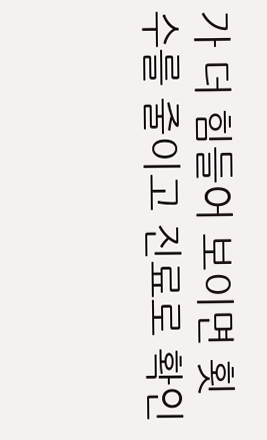가 더 힘들어 보이면 횟수를 줄이고 진료로 확인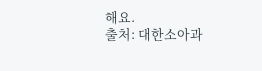해요.
출처: 대한소아과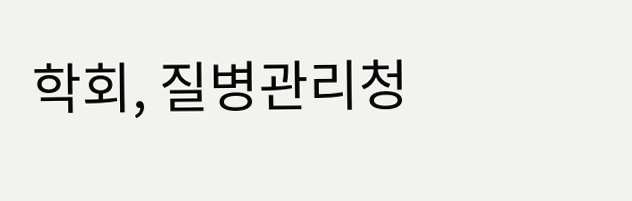학회, 질병관리청